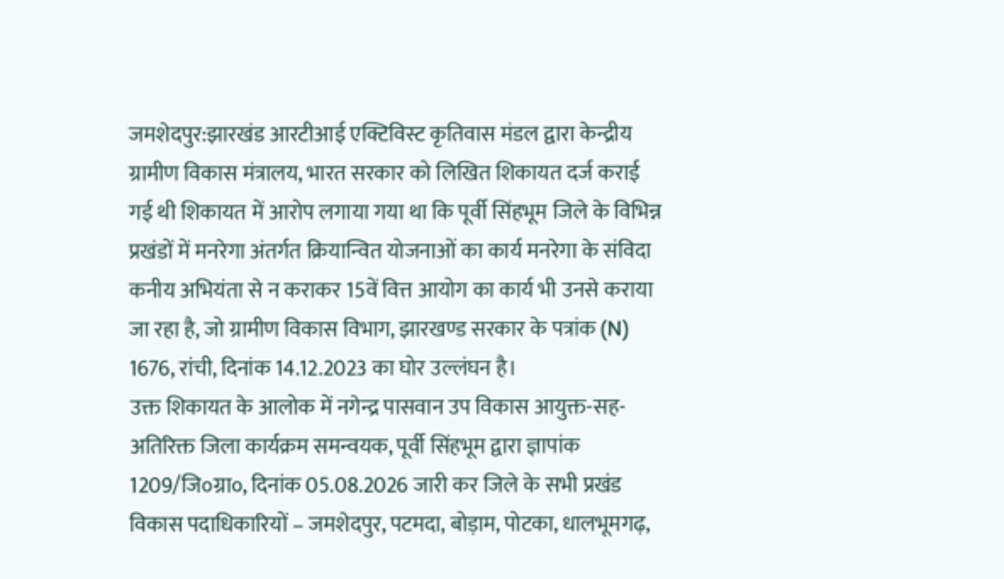जमशेदपुर:झारखंड आरटीआई एक्टिविस्ट कृतिवास मंडल द्वारा केन्द्रीय ग्रामीण विकास मंत्रालय, भारत सरकार को लिखित शिकायत दर्ज कराई गई थी शिकायत में आरोप लगाया गया था कि पूर्वी सिंहभूम जिले के विभिन्न प्रखंडों में मनरेगा अंतर्गत क्रियान्वित योजनाओं का कार्य मनरेगा के संविदा कनीय अभियंता से न कराकर 15वें वित्त आयोग का कार्य भी उनसे कराया जा रहा है, जो ग्रामीण विकास विभाग, झारखण्ड सरकार के पत्रांक (N) 1676, रांची, दिनांक 14.12.2023 का घोर उल्लंघन है।
उक्त शिकायत के आलोक में नगेन्द्र पासवान उप विकास आयुक्त-सह-अतिरिक्त जिला कार्यक्रम समन्वयक, पूर्वी सिंहभूम द्वारा ज्ञापांक 1209/जि०ग्रा०, दिनांक 05.08.2026 जारी कर जिले के सभी प्रखंड विकास पदाधिकारियों – जमशेदपुर, पटमदा, बोड़ाम, पोटका, धालभूमगढ़,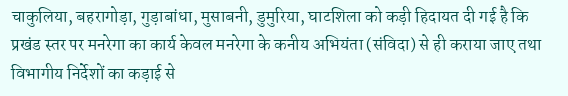चाकुलिया, बहरागोड़ा, गुड़ाबांधा, मुसाबनी, डुमुरिया, घाटशिला को कड़ी हिदायत दी गई है कि प्रखंड स्तर पर मनरेगा का कार्य केवल मनरेगा के कनीय अभियंता (संविदा) से ही कराया जाए तथा विभागीय निर्देशों का कड़ाई से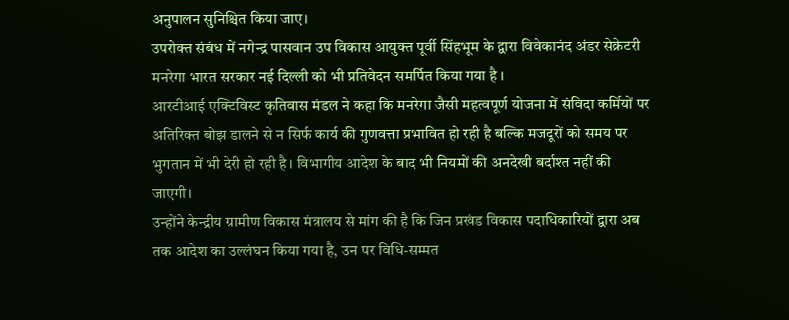अनुपालन सुनिश्चित किया जाए।
उपरोक्त संबंध में नगेन्द्र पासवान उप विकास आयुक्त पूर्वी सिंहभूम के द्वारा विवेकानंद अंडर सेक्रेटरी मनरेगा भारत सरकार नई दिल्ली को भी प्रतिवेदन समर्पित किया गया है ।
आरटीआई एक्टिविस्ट कृतिवास मंडल ने कहा कि मनरेगा जैसी महत्वपूर्ण योजना में संविदा कर्मियों पर अतिरिक्त बोझ डालने से न सिर्फ कार्य की गुणवत्ता प्रभावित हो रही है बल्कि मजदूरों को समय पर भुगतान में भी देरी हो रही है। विभागीय आदेश के बाद भी नियमों की अनदेखी बर्दाश्त नहीं की जाएगी।
उन्होंने केन्द्रीय ग्रामीण विकास मंत्रालय से मांग की है कि जिन प्रखंड विकास पदाधिकारियों द्वारा अब तक आदेश का उल्लंघन किया गया है, उन पर विधि-सम्मत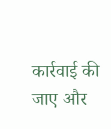कार्रवाई की जाए और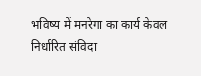भविष्य में मनरेगा का कार्य केवल निर्धारित संविदा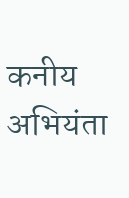कनीय अभियंता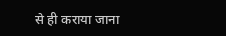से ही कराया जाना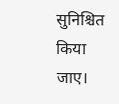सुनिश्चित किया जाए।